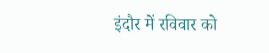इंदौर में रविवार को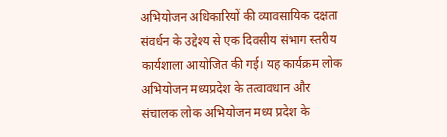अभियोजन अधिकारियों की व्यावसायिक दक्षता संवर्धन के उद्देश्य से एक दिवसीय संभाग स्तरीय कार्यशाला आयोजित की गई। यह कार्यक्रम लोक अभियोजन मध्यप्रदेश के तत्वावधान और संचालक लोक अभियोजन मध्य प्रदेश के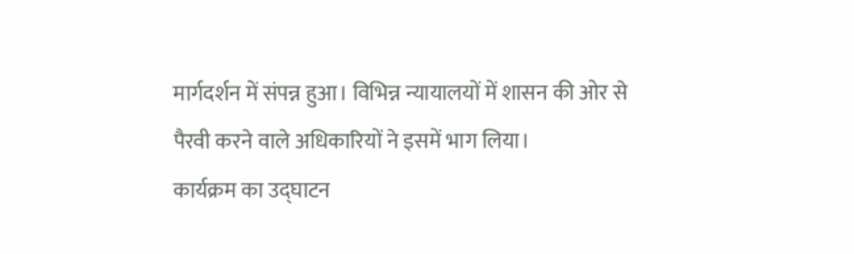मार्गदर्शन में संपन्न हुआ। विभिन्न न्यायालयों में शासन की ओर से पैरवी करने वाले अधिकारियों ने इसमें भाग लिया।
कार्यक्रम का उद्घाटन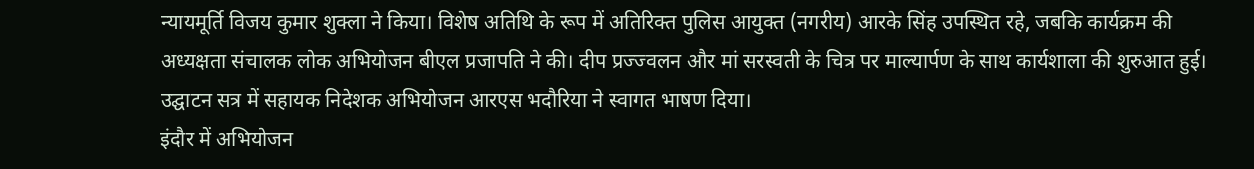न्यायमूर्ति विजय कुमार शुक्ला ने किया। विशेष अतिथि के रूप में अतिरिक्त पुलिस आयुक्त (नगरीय) आरके सिंह उपस्थित रहे, जबकि कार्यक्रम की अध्यक्षता संचालक लोक अभियोजन बीएल प्रजापति ने की। दीप प्रज्ज्वलन और मां सरस्वती के चित्र पर माल्यार्पण के साथ कार्यशाला की शुरुआत हुई। उद्घाटन सत्र में सहायक निदेशक अभियोजन आरएस भदौरिया ने स्वागत भाषण दिया।
इंदौर में अभियोजन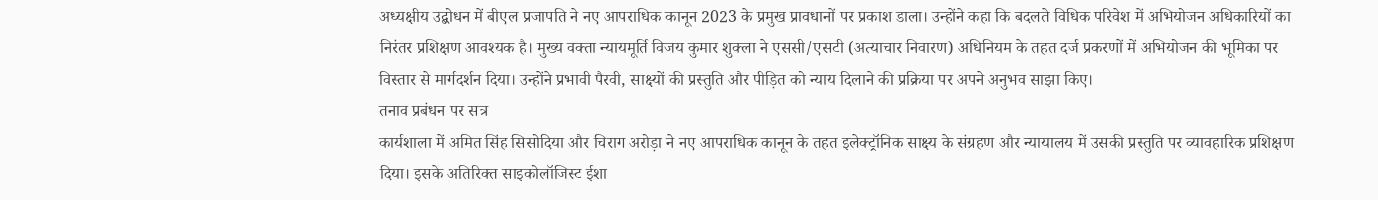अध्यक्षीय उद्बोधन में बीएल प्रजापति ने नए आपराधिक कानून 2023 के प्रमुख प्रावधानों पर प्रकाश डाला। उन्होंने कहा कि बदलते विधिक परिवेश में अभियोजन अधिकारियों का निरंतर प्रशिक्षण आवश्यक है। मुख्य वक्ता न्यायमूर्ति विजय कुमार शुक्ला ने एससी/एसटी (अत्याचार निवारण) अधिनियम के तहत दर्ज प्रकरणों में अभियोजन की भूमिका पर विस्तार से मार्गदर्शन दिया। उन्होंने प्रभावी पैरवी, साक्ष्यों की प्रस्तुति और पीड़ित को न्याय दिलाने की प्रक्रिया पर अपने अनुभव साझा किए।
तनाव प्रबंधन पर सत्र
कार्यशाला में अमित सिंह सिसोदिया और चिराग अरोड़ा ने नए आपराधिक कानून के तहत इलेक्ट्रॉनिक साक्ष्य के संग्रहण और न्यायालय में उसकी प्रस्तुति पर व्यावहारिक प्रशिक्षण दिया। इसके अतिरिक्त साइकोलॉजिस्ट ईशा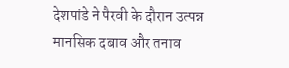देशपांडे ने पैरवी के दौरान उत्पन्न मानसिक दबाव और तनाव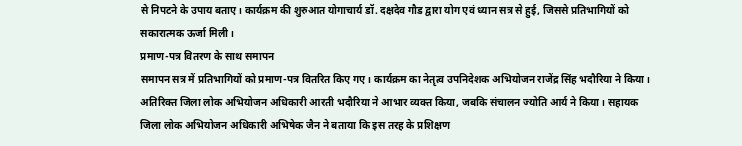से निपटने के उपाय बताए। कार्यक्रम की शुरुआत योगाचार्य डॉ. दक्षदेव गौड द्वारा योग एवं ध्यान सत्र से हुई, जिससे प्रतिभागियों को सकारात्मक ऊर्जा मिली।
प्रमाण-पत्र वितरण के साथ समापन
समापन सत्र में प्रतिभागियों को प्रमाण-पत्र वितरित किए गए। कार्यक्रम का नेतृत्व उपनिदेशक अभियोजन राजेंद्र सिंह भदौरिया ने किया। अतिरिक्त जिला लोक अभियोजन अधिकारी आरती भदौरिया ने आभार व्यक्त किया, जबकि संचालन ज्योति आर्य ने किया। सहायक जिला लोक अभियोजन अधिकारी अभिषेक जैन ने बताया कि इस तरह के प्रशिक्षण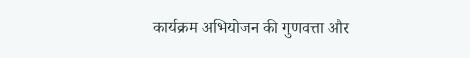कार्यक्रम अभियोजन की गुणवत्ता और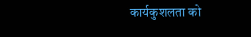कार्यकुशलता को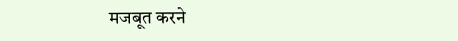मजबूत करने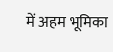में अहम भूमिका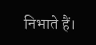निभाते हैं।